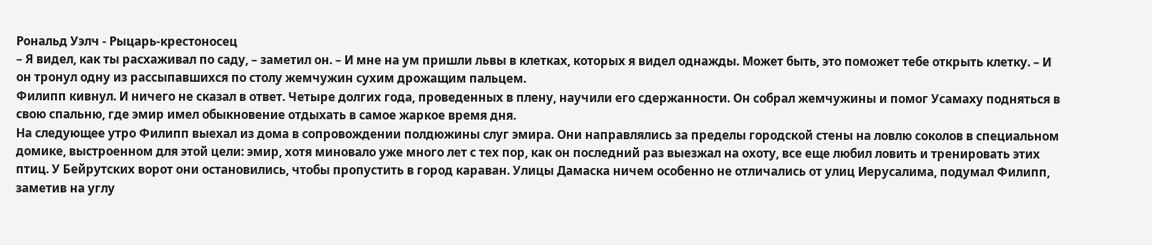Рональд Уэлч - Рыцарь-крестоносец
– Я видел, как ты расхаживал по саду, – заметил он. – И мне на ум пришли львы в клетках, которых я видел однажды. Может быть, это поможет тебе открыть клетку. – И он тронул одну из рассыпавшихся по столу жемчужин сухим дрожащим пальцем.
Филипп кивнул. И ничего не сказал в ответ. Четыре долгих года, проведенных в плену, научили его сдержанности. Он собрал жемчужины и помог Усамаху подняться в свою спальню, где эмир имел обыкновение отдыхать в самое жаркое время дня.
На следующее утро Филипп выехал из дома в сопровождении полдюжины слуг эмира. Они направлялись за пределы городской стены на ловлю соколов в специальном домике, выстроенном для этой цели: эмир, хотя миновало уже много лет с тех пор, как он последний раз выезжал на охоту, все еще любил ловить и тренировать этих птиц. У Бейрутских ворот они остановились, чтобы пропустить в город караван. Улицы Дамаска ничем особенно не отличались от улиц Иерусалима, подумал Филипп, заметив на углу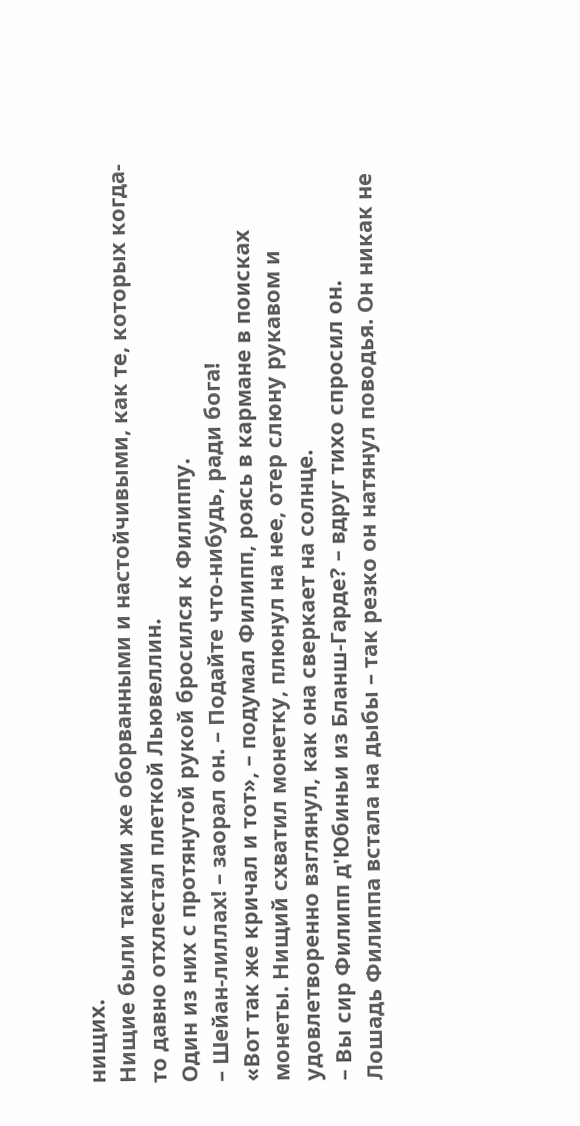нищих.
Нищие были такими же оборванными и настойчивыми, как те, которых когда-то давно отхлестал плеткой Льювеллин.
Один из них с протянутой рукой бросился к Филиппу.
– Шейан-лиллах! – заорал он. – Подайте что-нибудь, ради бога!
«Вот так же кричал и тот», – подумал Филипп, роясь в кармане в поисках монеты. Нищий схватил монетку, плюнул на нее, отер слюну рукавом и удовлетворенно взглянул, как она сверкает на солнце.
– Вы сир Филипп д'Юбиньи из Бланш-Гарде? – вдруг тихо спросил он.
Лошадь Филиппа встала на дыбы – так резко он натянул поводья. Он никак не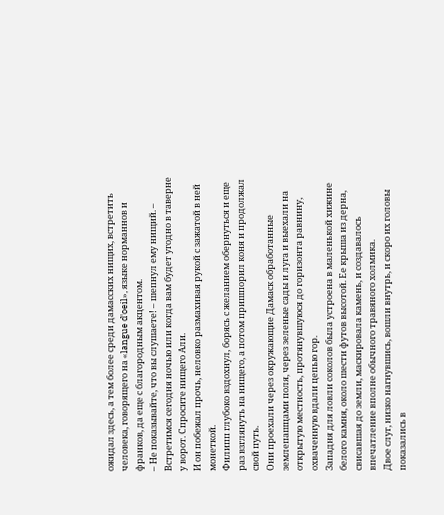ожидал здесь, а тем более среди дамасских нищих, встретить человека, говорящего на «langue d'oeil», языке норманнов и франков, да еще с благородным акцентом.
– Не показывайте, что вы слушаете! – шепнул ему нищий. – Встретимся сегодня ночью или когда вам будет угодно в таверне у ворот. Спросите нищего Али.
И он побежал прочь, неловко размахивая рукой с зажатой в ней монеткой.
Филипп глубоко вздохнул, борясь с желанием обернуться и еще раз взглянуть на нищего, а потом пришпорил коня и продолжал свой путь.
Они проехали через окружающие Дамаск обработанные землепашцами поля, через зеленые сады и луга и выехали на открытую местность, протянувшуюся до горизонта равнину, охваченную вдали цепью гор.
Западня для ловли соколов была устроена в маленькой хижине белого камня, около шести футов высотой. Ее крыша из дерна, свисавшая до земли, маскировала камень, и создавалось впечатление вполне обычного травяного холмика.
Двое слуг, низко нагнувшись, вошли внутрь, и скоро их головы показались в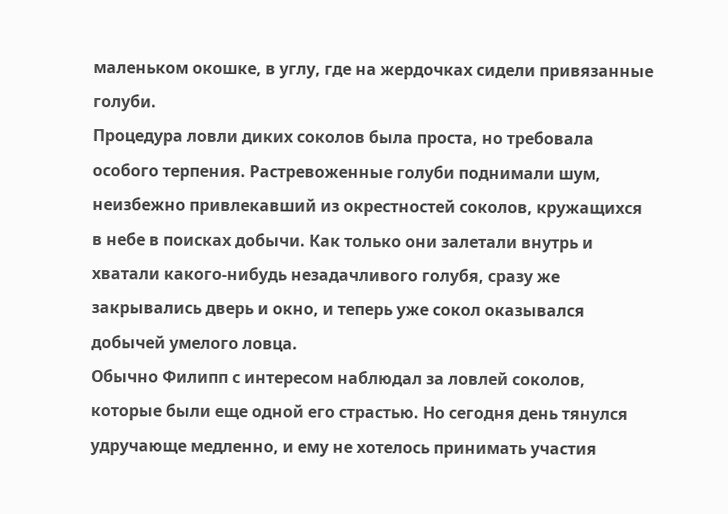маленьком окошке, в углу, где на жердочках сидели привязанные голуби.
Процедура ловли диких соколов была проста, но требовала особого терпения. Растревоженные голуби поднимали шум, неизбежно привлекавший из окрестностей соколов, кружащихся в небе в поисках добычи. Как только они залетали внутрь и хватали какого-нибудь незадачливого голубя, сразу же закрывались дверь и окно, и теперь уже сокол оказывался добычей умелого ловца.
Обычно Филипп с интересом наблюдал за ловлей соколов, которые были еще одной его страстью. Но сегодня день тянулся удручающе медленно, и ему не хотелось принимать участия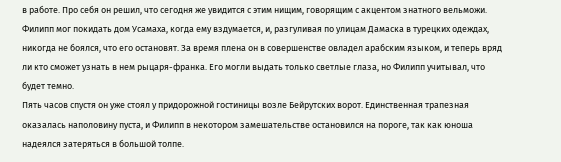в работе. Про себя он решил, что сегодня же увидится с этим нищим, говорящим с акцентом знатного вельможи. Филипп мог покидать дом Усамаха, когда ему вздумается, и, разгуливая по улицам Дамаска в турецких одеждах, никогда не боялся, что его остановят. За время плена он в совершенстве овладел арабским языком, и теперь вряд ли кто сможет узнать в нем рыцаря-франка. Его могли выдать только светлые глаза, но Филипп учитывал, что будет темно.
Пять часов спустя он уже стоял у придорожной гостиницы возле Бейрутских ворот. Единственная трапезная оказалась наполовину пуста, и Филипп в некотором замешательстве остановился на пороге, так как юноша надеялся затеряться в большой толпе.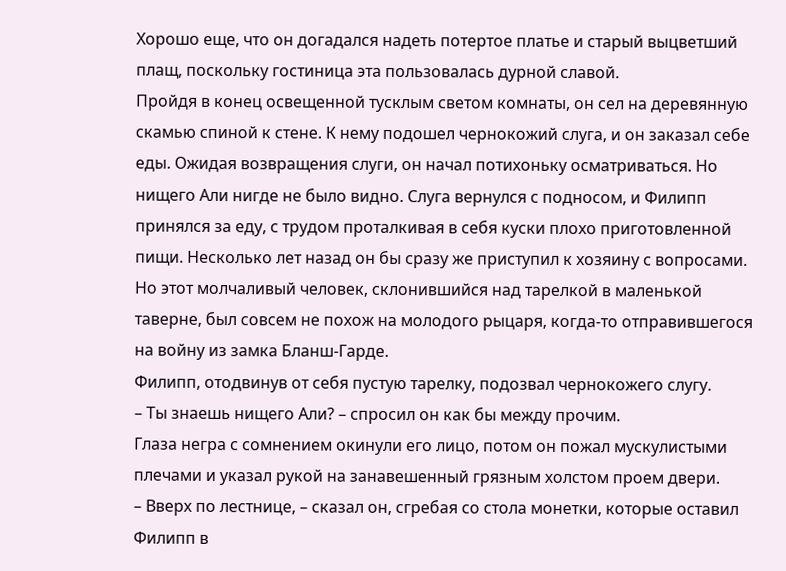Хорошо еще, что он догадался надеть потертое платье и старый выцветший плащ, поскольку гостиница эта пользовалась дурной славой.
Пройдя в конец освещенной тусклым светом комнаты, он сел на деревянную скамью спиной к стене. К нему подошел чернокожий слуга, и он заказал себе еды. Ожидая возвращения слуги, он начал потихоньку осматриваться. Но нищего Али нигде не было видно. Слуга вернулся с подносом, и Филипп принялся за еду, с трудом проталкивая в себя куски плохо приготовленной пищи. Несколько лет назад он бы сразу же приступил к хозяину с вопросами. Но этот молчаливый человек, склонившийся над тарелкой в маленькой таверне, был совсем не похож на молодого рыцаря, когда-то отправившегося на войну из замка Бланш-Гарде.
Филипп, отодвинув от себя пустую тарелку, подозвал чернокожего слугу.
– Ты знаешь нищего Али? – спросил он как бы между прочим.
Глаза негра с сомнением окинули его лицо, потом он пожал мускулистыми плечами и указал рукой на занавешенный грязным холстом проем двери.
– Вверх по лестнице, – сказал он, сгребая со стола монетки, которые оставил Филипп в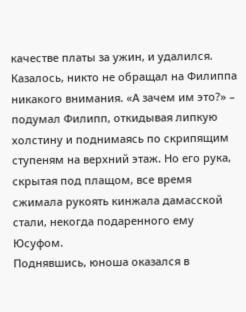качестве платы за ужин, и удалился.
Казалось, никто не обращал на Филиппа никакого внимания. «А зачем им это?» – подумал Филипп, откидывая липкую холстину и поднимаясь по скрипящим ступеням на верхний этаж. Но его рука, скрытая под плащом, все время сжимала рукоять кинжала дамасской стали, некогда подаренного ему Юсуфом.
Поднявшись, юноша оказался в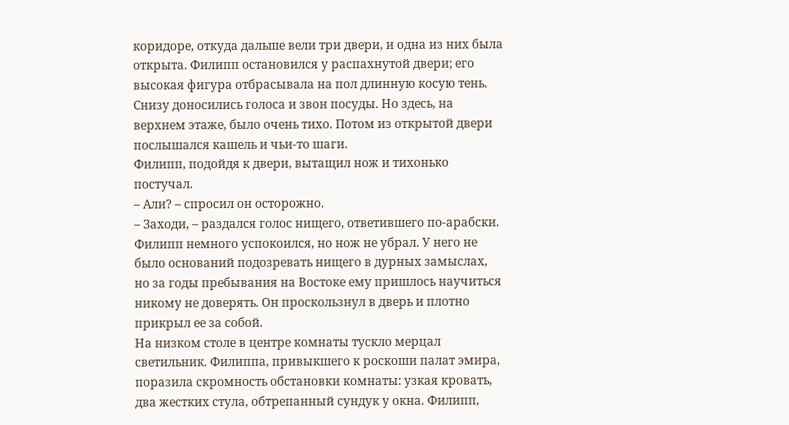коридоре, откуда дальше вели три двери, и одна из них была открыта. Филипп остановился у распахнутой двери; его высокая фигура отбрасывала на пол длинную косую тень.
Снизу доносились голоса и звон посуды. Но здесь, на верхнем этаже, было очень тихо. Потом из открытой двери послышался кашель и чьи-то шаги.
Филипп, подойдя к двери, вытащил нож и тихонько постучал.
– Али? – спросил он осторожно.
– Заходи, – раздался голос нищего, ответившего по-арабски.
Филипп немного успокоился, но нож не убрал. У него не было оснований подозревать нищего в дурных замыслах, но за годы пребывания на Востоке ему пришлось научиться никому не доверять. Он проскользнул в дверь и плотно прикрыл ее за собой.
На низком столе в центре комнаты тускло мерцал светильник. Филиппа, привыкшего к роскоши палат эмира, поразила скромность обстановки комнаты: узкая кровать, два жестких стула, обтрепанный сундук у окна. Филипп,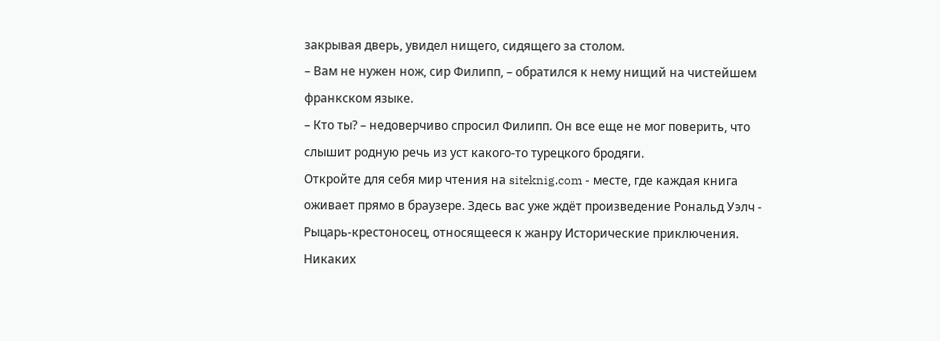закрывая дверь, увидел нищего, сидящего за столом.
– Вам не нужен нож, сир Филипп, – обратился к нему нищий на чистейшем франкском языке.
– Кто ты? – недоверчиво спросил Филипп. Он все еще не мог поверить, что слышит родную речь из уст какого-то турецкого бродяги.
Откройте для себя мир чтения на siteknig.com - месте, где каждая книга оживает прямо в браузере. Здесь вас уже ждёт произведение Рональд Уэлч - Рыцарь-крестоносец, относящееся к жанру Исторические приключения. Никаких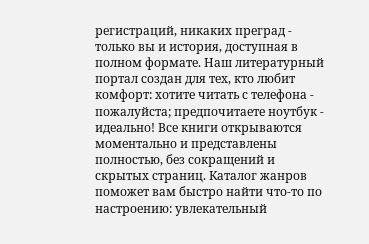регистраций, никаких преград - только вы и история, доступная в полном формате. Наш литературный портал создан для тех, кто любит комфорт: хотите читать с телефона - пожалуйста; предпочитаете ноутбук - идеально! Все книги открываются моментально и представлены полностью, без сокращений и скрытых страниц. Каталог жанров поможет вам быстро найти что-то по настроению: увлекательный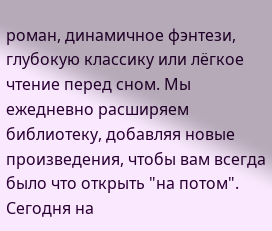роман, динамичное фэнтези, глубокую классику или лёгкое чтение перед сном. Мы ежедневно расширяем библиотеку, добавляя новые произведения, чтобы вам всегда было что открыть "на потом". Сегодня на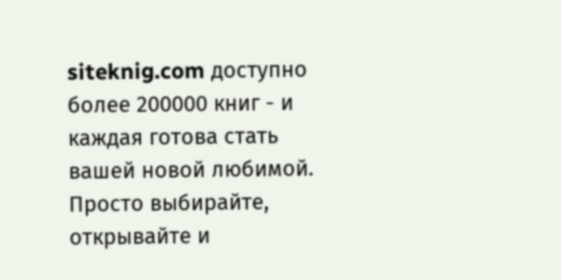siteknig.com доступно более 200000 книг - и каждая готова стать вашей новой любимой. Просто выбирайте, открывайте и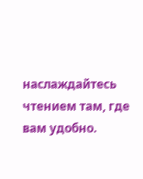наслаждайтесь чтением там, где вам удобно.